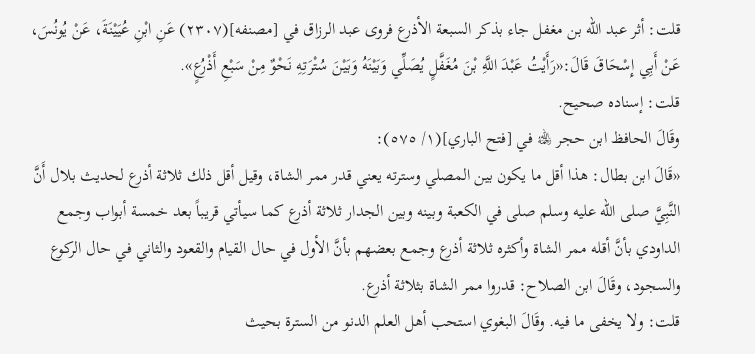قلت: أثر عبد الله بن مغفل جاء بذكر السبعة الأذرع فروى عبد الرزاق في [مصنفه](٢٣٠٧) عَنِ ابْنِ عُيَيْنَةَ، عَنْ يُونُسَ، عَنْ أَبِي إِسْحَاقَ قَالَ:«رَأَيْتُ عَبْدَ اللَّهِ بْنَ مُغَفَّلٍ يُصَلِّي وَبَيْنَهُ وَبَيْنَ سُتْرَتِهِ نَحْوٌ مِنْ سَبْعِ أَذْرُعٍ».
قلت: إسناده صحيح.
وقَالَ الحافظ ابن حجر ﵀ في [فتح الباري](١/ ٥٧٥):
«قَالَ ابن بطال: هذا أقل ما يكون بين المصلي وسترته يعني قدر ممر الشاة، وقيل أقل ذلك ثلاثة أذرع لحديث بلال أَنَّ النَّبِيَّ صلى الله عليه وسلم صلى في الكعبة وبينه وبين الجدار ثلاثة أذرع كما سيأتي قريباً بعد خمسة أبواب وجمع الداودي بأنَّ أقله ممر الشاة وأكثره ثلاثة أذرع وجمع بعضهم بأنَّ الأول في حال القيام والقعود والثاني في حال الركوع والسجود، وقَالَ ابن الصلاح: قدروا ممر الشاة بثلاثة أذرع.
قلت: ولا يخفى ما فيه. وقَالَ البغوي استحب أهل العلم الدنو من السترة بحيث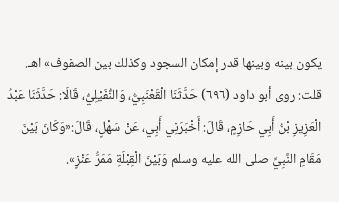يكون بينه وبينها قدر إمكان السجود وكذلك بين الصفوف» اهـ.
قلت: روى أبو داود (٦٩٦) حَدَّثَنَا الْقَعْنَبِيُّ، وَالنُّفَيْلِيُّ، قَالَا: حَدَّثَنَا عَبْدُ الْعَزِيزِ بْنُ أَبِي حَازِمٍ، قَالَ: أَخْبَرَنِي أَبِي، عَنْ سَهْلٍ، قَالَ:«وَكَانَ بَيْنَ مَقَامِ النَّبِيِّ صلى الله عليه وسلم وَبَيْنَ الْقِبْلَةِ مَمَرُّ عَنْزٍ».